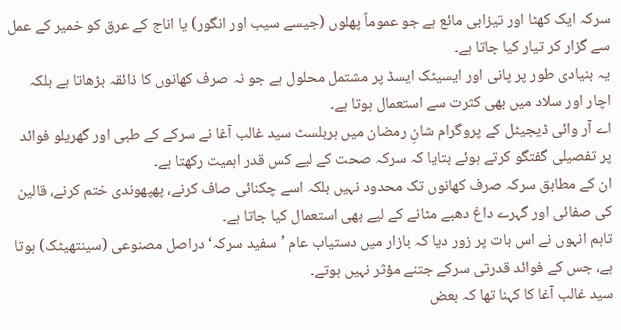سرکہ ایک کھٹا اور تیزابی مائع ہے جو عموماً پھلوں (جیسے سیب اور انگور) یا اناج کے عرق کو خمیر کے عمل سے گزار کر تیار کیا جاتا ہے۔
یہ بنیادی طور پر پانی اور ایسیٹک ایسڈ پر مشتمل محلول ہے جو نہ صرف کھانوں کا ذائقہ بڑھاتا ہے بلکہ اچار اور سلاد میں بھی کثرت سے استعمال ہوتا ہے۔
اے آر وائی ڈیجیٹل کے پروگرام شانِ رمضان میں ہربلسٹ سید غالب آغا نے سرکے کے طبی اور گھریلو فوائد پر تفصیلی گفتگو کرتے ہوئے بتایا کہ سرکہ صحت کے لیے کس قدر اہمیت رکھتا ہے۔
ان کے مطابق سرکہ صرف کھانوں تک محدود نہیں بلکہ اسے چکنائی صاف کرنے، پھپھوندی ختم کرنے، قالین کی صفائی اور گہرے داغ دھبے مٹانے کے لیے بھی استعمال کیا جاتا ہے۔
تاہم انہوں نے اس بات پر زور دیا کہ بازار میں دستیاب عام ’سفید سرکہ‘ دراصل مصنوعی (سینتھیٹک) ہوتا ہے، جس کے فوائد قدرتی سرکے جتنے مؤثر نہیں ہوتے۔
سید غالب آغا کا کہنا تھا کہ بعض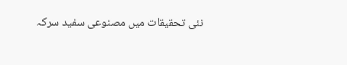نئی تحقیقات میں مصنوعی سفید سرکہ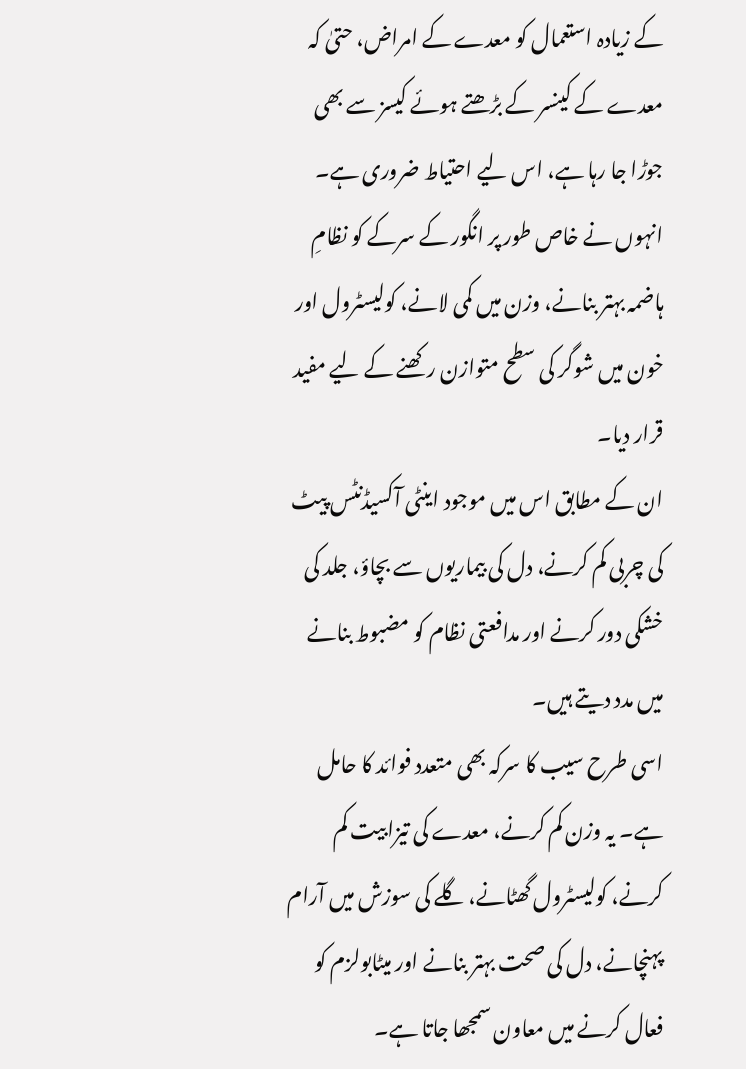کے زیادہ استعمال کو معدے کے امراض، حتیٰ کہ معدے کے کینسر کے بڑھتے ہوئے کیسز سے بھی جوڑا جا رہا ہے، اس لیے احتیاط ضروری ہے۔
انہوں نے خاص طور پر انگور کے سرکے کو نظامِ ہاضمہ بہتر بنانے، وزن میں کمی لانے، کولیسٹرول اور خون میں شوگر کی سطح متوازن رکھنے کے لیے مفید قرار دیا۔
ان کے مطابق اس میں موجود اینٹی آکسیڈنٹس پیٹ کی چربی کم کرنے، دل کی بیماریوں سے بچاؤ، جلد کی خشکی دور کرنے اور مدافعتی نظام کو مضبوط بنانے میں مدد دیتے ہیں۔
اسی طرح سیب کا سرکہ بھی متعدد فوائد کا حامل ہے۔ یہ وزن کم کرنے، معدے کی تیزابیت کم کرنے، کولیسٹرول گھٹانے، گلے کی سوزش میں آرام پہنچانے، دل کی صحت بہتر بنانے اور میٹابولزم کو فعال کرنے میں معاون سمجھا جاتا ہے۔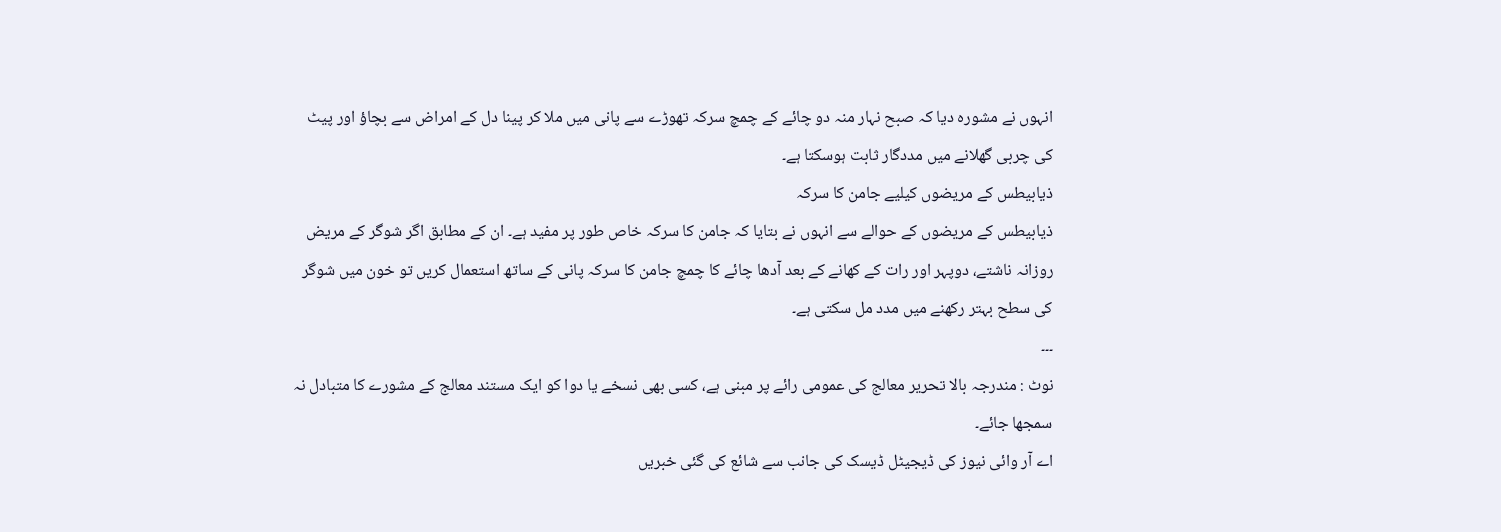انہوں نے مشورہ دیا کہ صبح نہار منہ دو چائے کے چمچ سرکہ تھوڑے سے پانی میں ملا کر پینا دل کے امراض سے بچاؤ اور پیٹ کی چربی گھلانے میں مددگار ثابت ہوسکتا ہے۔
ذیابیطس کے مریضوں کیلیے جامن کا سرکہ
ذیابیطس کے مریضوں کے حوالے سے انہوں نے بتایا کہ جامن کا سرکہ خاص طور پر مفید ہے۔ ان کے مطابق اگر شوگر کے مریض روزانہ ناشتے، دوپہر اور رات کے کھانے کے بعد آدھا چائے کا چمچ جامن کا سرکہ پانی کے ساتھ استعمال کریں تو خون میں شوگر کی سطح بہتر رکھنے میں مدد مل سکتی ہے۔
۔۔۔
نوٹ : مندرجہ بالا تحریر معالج کی عمومی رائے پر مبنی ہے، کسی بھی نسخے یا دوا کو ایک مستند معالج کے مشورے کا متبادل نہ سمجھا جائے۔
اے آر وائی نیوز کی ڈیجیٹل ڈیسک کی جانب سے شائع کی گئی خبریں